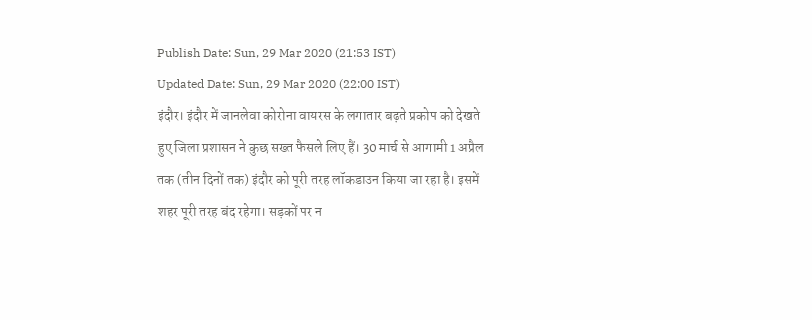Publish Date: Sun, 29 Mar 2020 (21:53 IST)
Updated Date: Sun, 29 Mar 2020 (22:00 IST)
इंदौर। इंदौर में जानलेवा कोरोना वायरस के लगातार बढ़ते प्रकोप को देखते हुए जिला प्रशासन ने कुछ सख्त फैसले लिए हैं। 30 मार्च से आगामी 1 अप्रैल तक (तीन दिनों तक) इंदौर को पूरी तरह लॉकडाउन किया जा रहा है। इसमें शहर पूरी तरह बंद रहेगा। सड़कों पर न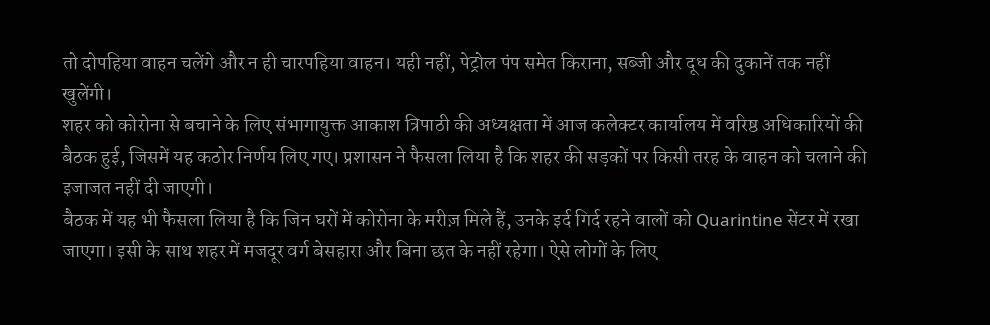तो दोपहिया वाहन चलेंगे और न ही चारपहिया वाहन। यही नहीं, पेट्रोल पंप समेत किराना, सब्जी और दूध की दुकानें तक नहीं खुलेंगी।
शहर को कोरोना से बचाने के लिए संभागायुक्त आकाश त्रिपाठी की अध्यक्षता में आज कलेक्टर कार्यालय में वरिष्ठ अधिकारियों की बैठक हुई, जिसमें यह कठोर निर्णय लिए गए। प्रशासन ने फैसला लिया है कि शहर की सड़कों पर किसी तरह के वाहन को चलाने की इजाजत नहीं दी जाएगी।
बैठक में यह भी फैसला लिया है कि जिन घरों में कोरोना के मरीज़ मिले हैं, उनके इर्द गिर्द रहने वालों को Quarintine सेंटर में रखा जाएगा। इसी के साथ शहर में मजदूर वर्ग बेसहारा और बिना छत के नहीं रहेगा। ऐसे लोगों के लिए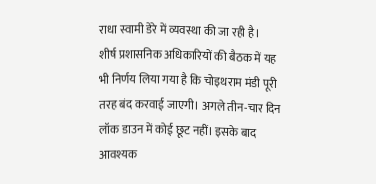राधा स्वामी डेरे में व्यवस्था की जा रही है।
शीर्ष प्रशासनिक अधिकारियों की बैठक में यह भी निर्णय लिया गया है कि चोइथराम मंडी पूरी तरह बंद करवाई जाएगी। अगले तीन-चार दिन लॉक डाउन में कोई छूट नहीं। इसके बाद आवश्यक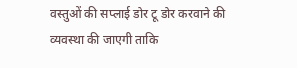वस्तुओं की सप्लाई डोर टू डोर करवाने की व्यवस्था की जाएगी ताकि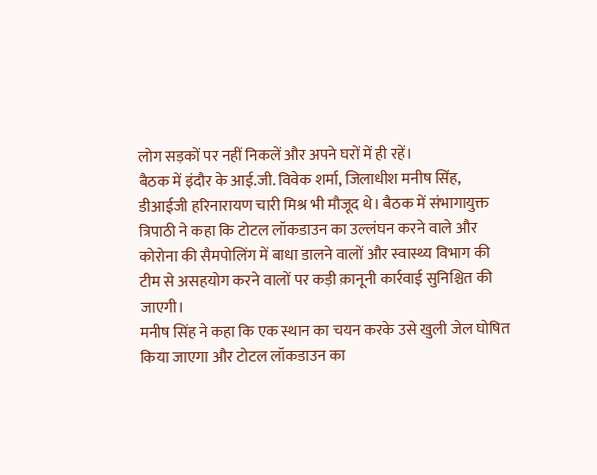लोग सड़कों पर नहीं निकलें और अपने घरों में ही रहें।
बैठक में इंदौर के आई.जी. विवेक शर्मा, जिलाधीश मनीष सिंह, डीआईजी हरिनारायण चारी मिश्र भी मौजूद थे। बैठक में संभागायुक्त त्रिपाठी ने कहा कि टोटल लॉकडाउन का उल्लंघन करने वाले और कोरोना की सैमपोलिंग में बाधा डालने वालों और स्वास्थ्य विभाग की टीम से असहयोग करने वालों पर कड़ी क़ानूनी कार्रवाई सुनिश्चित की जाएगी।
मनीष सिंह ने कहा कि एक स्थान का चयन करके उसे खुली जेल घोषित किया जाएगा और टोटल लॉकडाउन का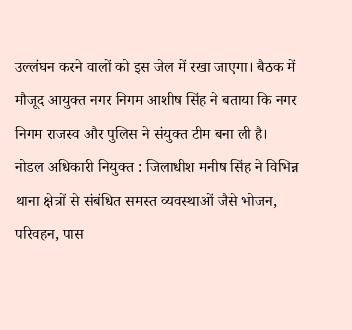उल्लंघन करने वालों को इस जेल में रखा जाएगा। बैठक में मौजूद आयुक्त नगर निगम आशीष सिंह ने बताया कि नगर निगम राजस्व और पुलिस ने संयुक्त टीम बना ली है।
नोडल अधिकारी नियुक्त : जिलाधीश मनीष सिंह ने विभिन्न थाना क्षेत्रों से संबंधित समस्त व्यवस्थाओं जैसे भोजन, परिवहन, पास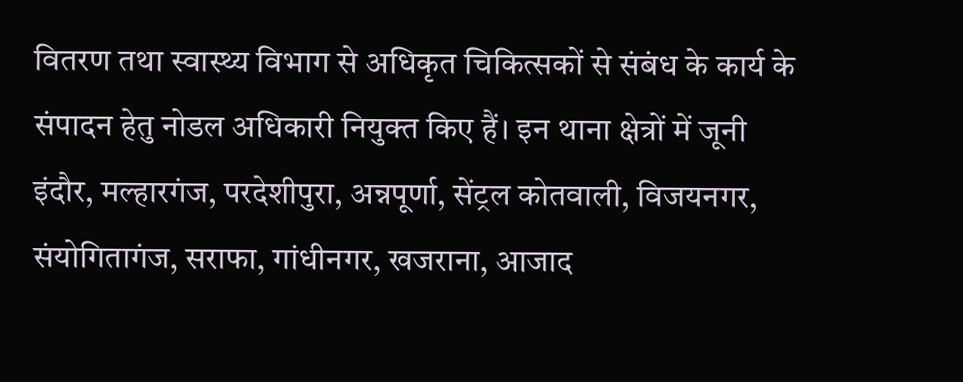वितरण तथा स्वास्थ्य विभाग से अधिकृत चिकित्सकों से संबंध के कार्य के संपादन हेतु नोडल अधिकारी नियुक्त किए हैं। इन थाना क्षेत्रों में जूनी इंदौर, मल्हारगंज, परदेशीपुरा, अन्नपूर्णा, सेंट्रल कोतवाली, विजयनगर, संयोगितागंज, सराफा, गांधीनगर, खजराना, आजाद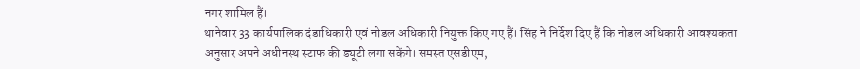नगर शामिल हैं।
थानेवार 33 कार्यपालिक दंडाधिकारी एवं नोडल अधिकारी नियुक्त किए गए हैं। सिंह ने निर्देश दिए हैं कि नोडल अधिकारी आवश्यकता अनुसार अपने अधीनस्थ स्टाफ की ड्यूटी लगा सकेंगे। समस्त एसडीएम,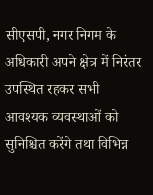सीएसपी, नगर निगम के अधिकारी अपने क्षेत्र में निरंतर उपस्थित रहकर सभी आवश्यक व्यवस्थाओं को सुनिश्चित करेंगे तथा विभिन्न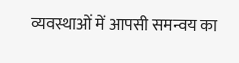व्यवस्थाओं में आपसी समन्वय का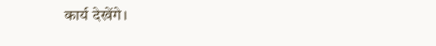कार्य देखेंगे।